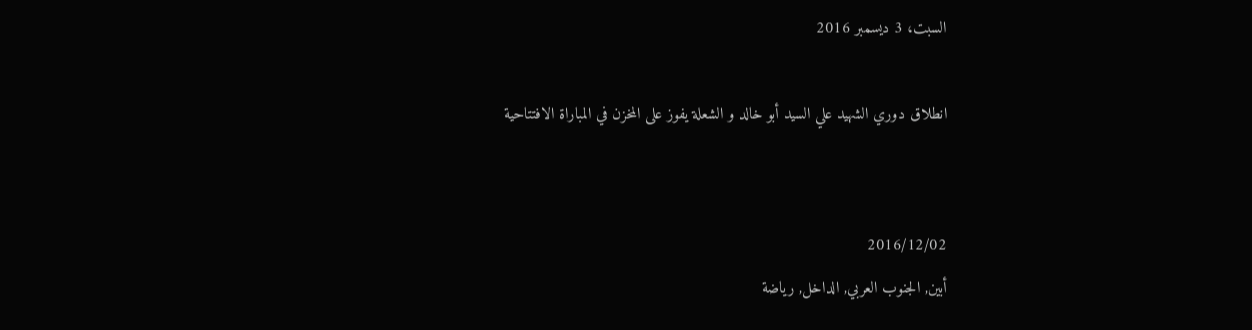السبت، 3 ديسمبر 2016

انطلاق دوري الشهيد علي السيد أبو خالد و الشعلة يفوز على المخزن في المباراة الافتتاحية


2016/12/02
أبين, الجنوب العربي, الداخل, رياضة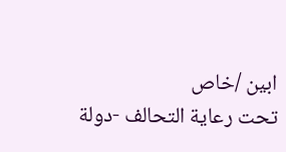ابين /خاص
تحت رعاية التحالف -دولة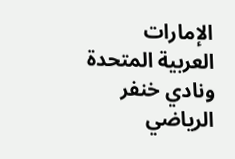الإمارات العربية المتحدة ونادي خنفر الرياضي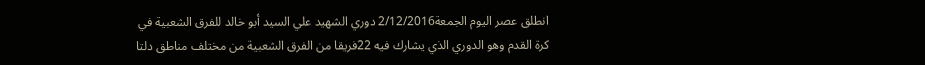انطلق عصر اليوم الجمعة2/12/2016 دوري الشهيد علي السيد أبو خالد للفرق الشعبية في كرة القدم وهو الدوري الذي يشارك فيه 22فريقا من الفرق الشعبية من مختلف مناطق دلتا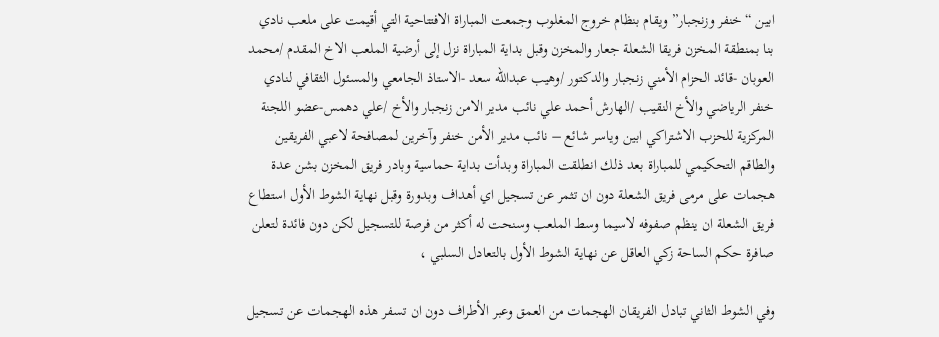ابين “خنفر وزنجبار” ويقام بنظام خروج المغلوب وجمعت المباراة الافتتاحية التي أقيمت على ملعب نادي بنا بمنطقة المخزن فريقا الشعلة جعار والمخزن وقبل بداية المباراة نزل إلى أرضية الملعب الاخ المقدم /محمد العوبان -قائد الحزام الأمني زنجبار والدكتور /وهيب عبدالله سعد -الاستاذ الجامعي والمسئول الثقافي لنادي خنفر الرياضي والأخ النقيب /الهارش أحمد علي نائب مدير الامن زنجبار والأخ /علي دهمس-عضو اللجنة المركزية للحزب الاشتراكي ابين وياسر شائع – نائب مدير الأمن خنفر وآخرين لمصافحة لاعبي الفريقين والطاقم التحكيمي للمباراة بعد ذلك انطلقت المباراة وبدأت بداية حماسية وبادر فريق المخزن بشن عدة هجمات على مرمى فريق الشعلة دون ان تثمر عن تسجيل اي أهداف وبدورة وقبل نهاية الشوط الأول استطاع فريق الشعلة ان ينظم صفوفه لاسيما وسط الملعب وسنحت له أكثر من فرصة للتسجيل لكن دون فائدة لتعلن صافرة حكم الساحة زكي العاقل عن نهاية الشوط الأول بالتعادل السلبي ،

وفي الشوط الثاني تبادل الفريقان الهجمات من العمق وعبر الأطراف دون ان تسفر هذه الهجمات عن تسجيل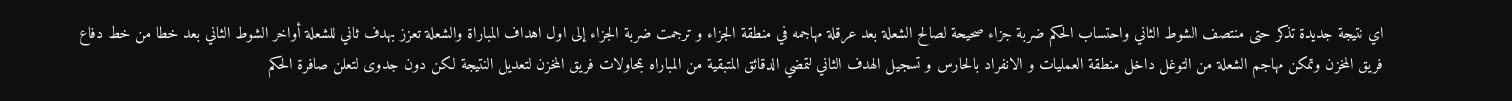اي نتيجة جديدة تذكر حتى منتصف الشوط الثاني واحتساب الحكم ضربة جزاء صحيحة لصالح الشعلة بعد عرقلة مهاجمه في منطقة الجزاء و ترجمت ضربة الجزاء إلى اول اهداف المباراة والشعلة تعزز بهدف ثاني للشعلة أواخر الشوط الثاني بعد خطا من خط دفاع فريق المخزن وتمكن مهاجم الشعلة من التوغل داخل منطقة العمليات و الانفراد بالحارس و تسجيل الهدف الثاني لتمضي الدقائق المتبقية من المباراه بمحاولات فريق المخزن لتعديل النتيجة لكن دون جدوى لتعلن صافرة الحكم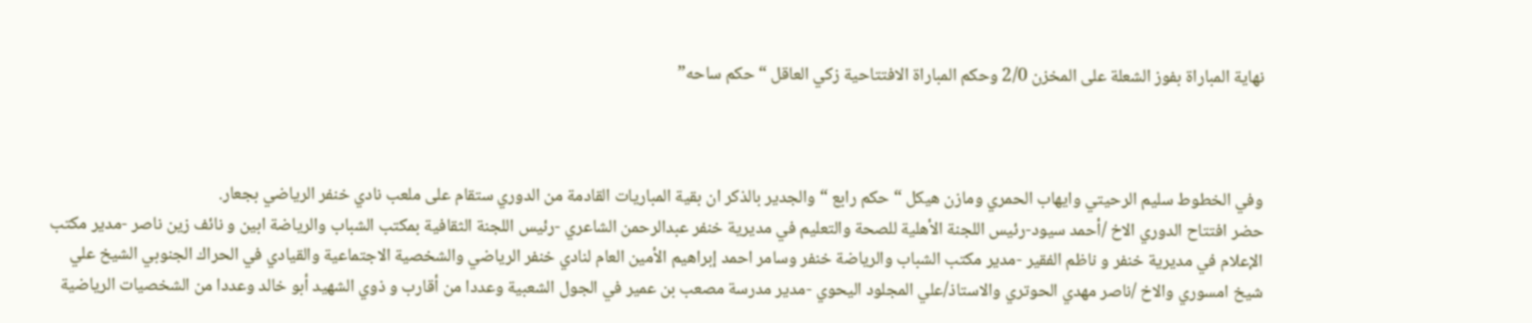نهاية المباراة بفوز الشعلة على المخزن 2/0 وحكم المباراة الافتتاحية زكي العاقل “حكم ساحه”



وفي الخطوط سليم الرحيتي وايهاب الحمري ومازن هيكل “حكم رابع “والجدير بالذكر ان بقية المباريات القادمة من الدوري ستقام على ملعب نادي خنفر الرياضي بجعار.
حضر افتتاح الدوري الاخ /أحمد سيود-رئيس اللجنة الأهلية للصحة والتعليم في مديرية خنفر عبدالرحمن الشاعري -رئيس اللجنة الثقافية بمكتب الشباب والرياضة ابين و نائف زين ناصر -مدير مكتب الإعلام في مديرية خنفر و ناظم الفقير -مدير مكتب الشباب والرياضة خنفر وسامر احمد إبراهيم الأمين العام لنادي خنفر الرياضي والشخصية الاجتماعية والقيادي في الحراك الجنوبي الشيخ علي شيخ امسوري والاخ /ناصر مهدي الحوتري والاستاذ/علي المجلود اليحوي -مدير مدرسة مصعب بن عمير في الجول الشعبية وعددا من أقارب و ذوي الشهيد أبو خالد وعددا من الشخصيات الرياضية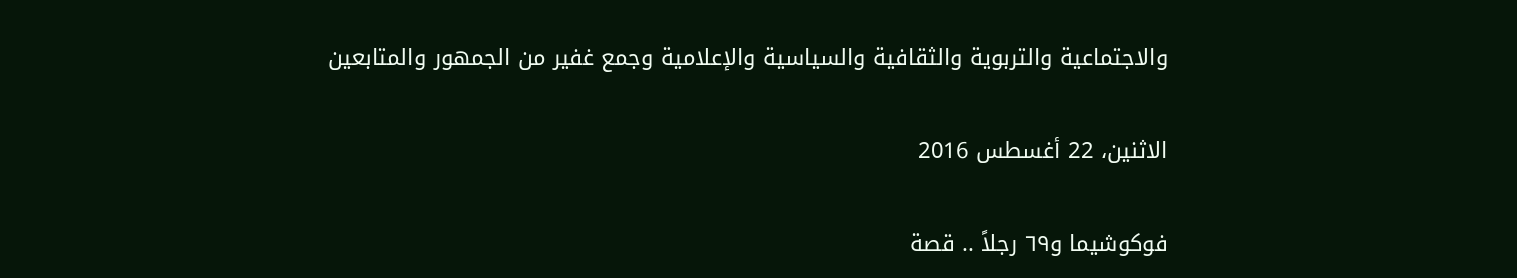والاجتماعية والتربوية والثقافية والسياسية والإعلامية وجمع غفير من الجمهور والمتابعين

الاثنين، 22 أغسطس 2016

فوكوشيما و٦٩ رجلاً .. قصة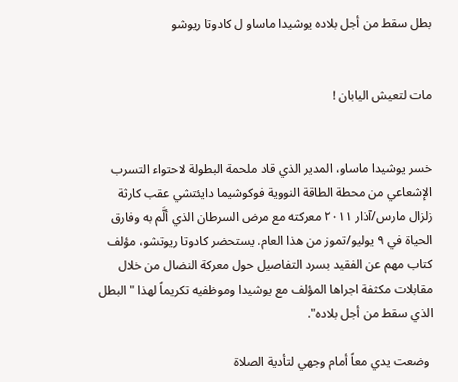بطل سقط من أجل بلاده يوشيدا ماساو ل كادوتا ريوشو


مات لتعيش اليابان !


خسر يوشيدا ماساو، المدير الذي قاد ملحمة البطولة لاحتواء التسرب الإشعاعي من محطة الطاقة النووية فوكوشيما دايئتشي عقب كارثة زلزال مارس/آذار ٢٠١١ معركته مع مرض السرطان الذي ألَّم به وفارق الحياة في ٩ يوليو/تموز من هذا العام. يستحضر كادوتا ريوتشو، مؤلف كتاب مهم عن الفقيد بسرد التفاصيل حول معركة النضال من خلال مقابلات مكثفة اجراها المؤلف مع يوشيدا وموظفيه تكريماً لهذا "البطل الذي سقط من أجل بلاده".

 وضعت يدي معاً أمام وجهي لتأدية الصلاة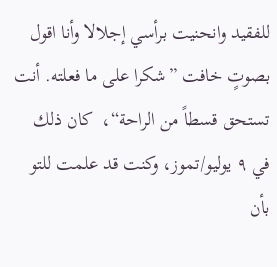للفقيد وانحنيت برأسي إجلالا وأنا اقول بصوتٍ خافت ”شكرا على ما فعلته. أنت تستحق قسطاً من الراحة“،  كان ذلك في ٩ يوليو/تموز، وكنت قد علمت للتو بأن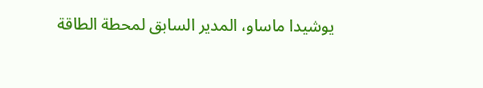يوشيدا ماساو، المدير السابق لمحطة الطاقة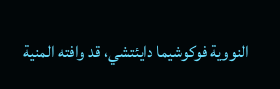النووية فوكوشيما دايئتشي، قد وافته المنية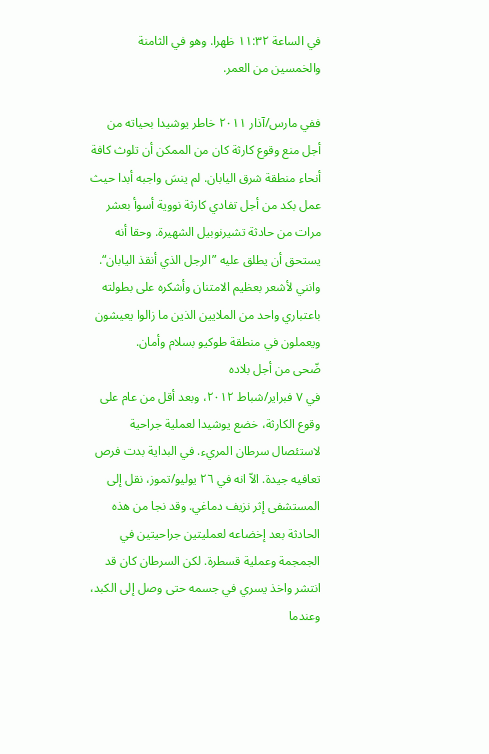في الساعة ١١:٣٢ ظهرا. وهو في الثامنة والخمسين من العمر.

ففي مارس/آذار ٢٠١١ خاطر يوشيدا بحياته من أجل منع وقوع كارثة كان من الممكن أن تلوث كافة أنحاء منطقة شرق اليابان. لم ينسَ واجبه أبدا حيث عمل بكد من أجل تفادي كارثة نووية أسوأ بعشر مرات من حادثة تشيرنوبيل الشهيرة. وحقا أنه يستحق أن يطلق عليه ”الرجل الذي أنقذ اليابان“. وانني لأشعر بعظيم الامتنان وأشكره على بطولته باعتباري واحد من الملايين الذين ما زالوا يعيشون ويعملون في منطقة طوكيو بسلام وأمان.
ضّحى من أجل بلاده
في ٧ فبراير/شباط ٢٠١٢، وبعد أقل من عام على وقوع الكارثة، خضع يوشيدا لعملية جراحية لاستئصال سرطان المريء. في البداية بدت فرص تعافيه جيدة. الاّ انه في ٢٦ يوليو/تموز، نقل إلى المستشفى إثر نزيف دماغي. وقد نجا من هذه الحادثة بعد إخضاعه لعمليتين جراحيتين في الجمجمة وعملية قسطرة. لكن السرطان كان قد انتشر واخذ يسري في جسمه حتى وصل إلى الكبد، وعندما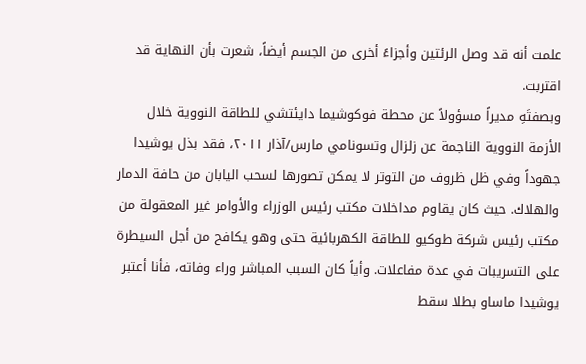علمت أنه قد وصل الرئتين وأجزاءً أخرى من الجسم أيضاً، شعرت بأن النهاية قد اقتربت.
وبصفتَهِ مديراً مسؤولاً عن محطة فوكوشيما دايئتشي للطاقة النووية خلال الأزمة النووية الناجمة عن زلزال وتسونامي مارس/آذار ٢٠١١، فقد بذل يوشيدا جهوداً وفي ظل ظروف من التوتر لا يمكن تصورها لسحب اليابان من حافة الدمار والهلاك. حيث كان يقاوم مداخلات مكتب رئيس الوزراء والأوامر غير المعقولة من مكتب رئيس شركة طوكيو للطاقة الكهربائية حتى وهو يكافح من أجل السيطرة على التسريبات في عدة مفاعلات. وأياً كان السبب المباشر وراء وفاته، فأنا أعتبر يوشيدا ماساو بطلا سقط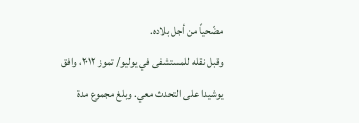مضّحياً من أجل بلاده.
وقبل نقله للمستشفى في يوليو/ تموز ٢٠١٢، وافق يوشيدا على التحدث معي. وبلغ مجموع مدة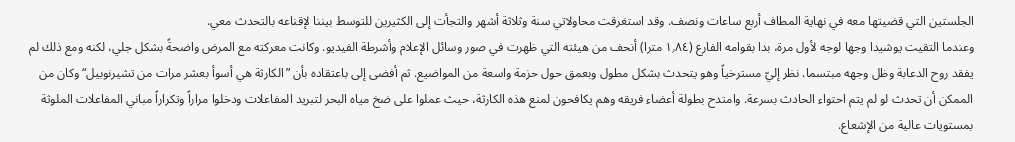الجلستين التي قضيتها معه في نهاية المطاف أربع ساعات ونصف. وقد استغرقت محاولاتي سنة وثلاثة أشهر والتجأت إلى الكثيرين للتوسط بيننا لإقناعه بالتحدث معي.
وعندما التقيت يوشيدا وجها لوجه لأول مرة، بدا بقوامه الفارع (١٫٨٤ مترا) أنحف من هيئته التي ظهرت في صور وسائل الإعلام وأشرطة الفيديو. وكانت معركته مع المرض واضحةً بشكل جلي، لكنه ومع ذلك لم يفقد روح الدعابة وظل وجهه مبتسما. نظر إليّ مسترخياً وهو يتحدث بشكل مطول وبعمق حول حزمة واسعة من المواضيع. ثم أفضى إلى باعتقاده بأن ”الكارثة هي أسوأ بعشر مرات من تشيرنوبيل“ وكان من الممكن أن تحدث لو لم يتم احتواء الحادث بسرعة. وامتدح بطولة أعضاء فريقه وهم يكافحون لمنع هذه الكارثة، حيث عملوا على ضخ مياه البحر لتبريد المفاعلات ودخلوا مراراً وتكراراً مباني المفاعلات الملوثة بمستويات عالية من الإشعاع.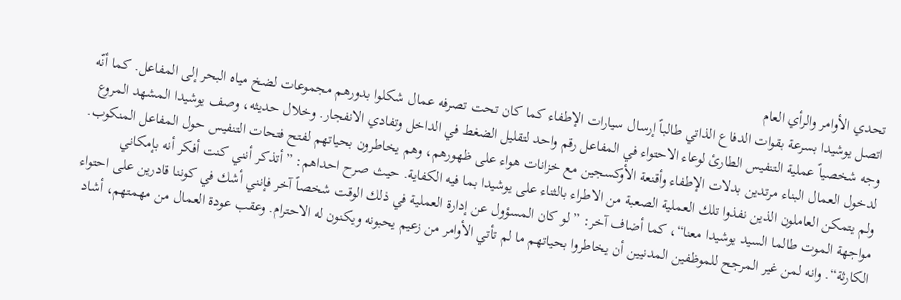تحدي الأوامر والرأي العام
اتصل يوشيدا بسرعة بقوات الدفاع الذاتي طالباً إرسال سيارات الإطفاء كما كان تحت تصرفه عمال شكلوا بدورهم مجموعات لضخ مياه البحر إلى المفاعل. كما أنّه وجه شخصياً عملية التنفيس الطارئ لوعاء الاحتواء في المفاعل رقم واحد لتقليل الضغط في الداخل وتفادي الانفجار. وخلال حديثه، وصف يوشيدا المشهد المروع لدخول العمال البناء مرتدين بدلات الإطفاء وأقنعة الأوكسجين مع خزانات هواء على ظهورهم، وهم يخاطرون بحياتهم لفتح فتحات التنفيس حول المفاعل المنكوب.
ولم يتمكن العاملون الذين نفذوا تلك العملية الصعبة من الاطراء بالثناء على يوشيدا بما فيه الكفاية. حيث صرح احداهم: ”أتذكر أنني كنت أفكر أنه بإمكاني مواجهة الموت طالما السيد يوشيدا معنا“، كما أضاف آخر: ”لو كان المسؤول عن إدارة العملية في ذلك الوقت شخصاً آخر فإنني أشك في كوننا قادرين على احتواء الكارثة“. وانه لمن غير المرجح للموظفين المدنيين أن يخاطروا بحياتهم ما لم تأتي الأوامر من زعيم يحبونه ويكنون له الاحترام. وعقب عودة العمال من مهمتهم، أشاد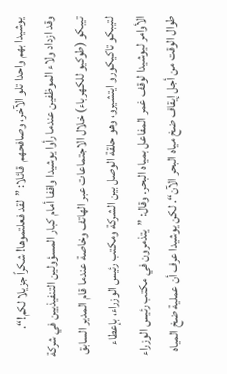يوشيدا بهم واحدا تلو الآخر، وصافحهم  قائلا: ”لقد فعلتموها! شكراً جزيلا لكم!“.
وقد ازداد ولاء الموظفين عندما رأوا يوشيدا واقفا أمام كبار المسؤولين التنفيذيين في شركة تيبكو (طوكيو للكهرباء) خلال الاجتماعات عبر الهاتف وخاصة عندما قام المدير السابق لتيبكو تاكيكورو ايتشيرو، وهو حلقة الوصل بين الشركة ومكتب رئيس الوزراء، بإعطاء الأوامر ليوشيدا لوقف غمر المفاعل بمياه البحر. وقال: ”يتذمرون في مكتب رئيس الوزراء طوال الوقت من أجل إيقاف ضخ مياه البحر الآن“. لكن يوشيدا عرف أن عملية ضخ المياه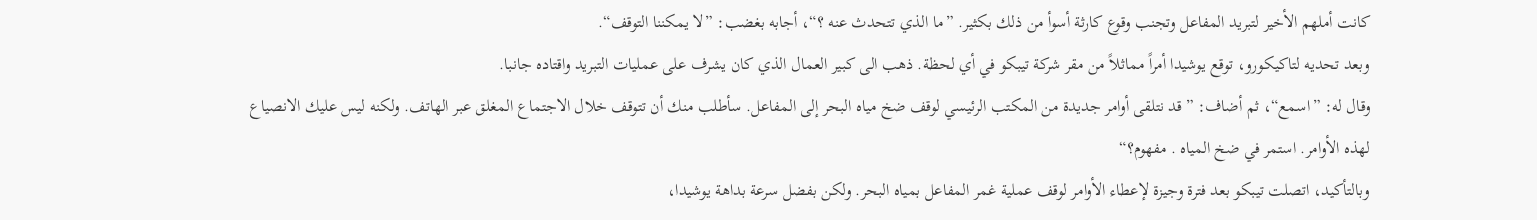كانت أملهم الأخير لتبريد المفاعل وتجنب وقوع كارثة أسوأ من ذلك بكثير. ”ما الذي تتحدث عنه ؟“، أجابه بغضب: ”لا يمكننا التوقف“.
وبعد تحديه لتاكيكورو، توقع يوشيدا أمراً مماثلاً من مقر شركة تيبكو في أي لحظة. ذهب الى كبير العمال الذي كان يشرف على عمليات التبريد واقتاده جانبا.
وقال له: ”اسمع“، ثم أضاف: ”قد نتلقى أوامر جديدة من المكتب الرئيسي لوقف ضخ مياه البحر إلى المفاعل. سأطلب منك أن تتوقف خلال الاجتماع المغلق عبر الهاتف. ولكنه ليس عليك الانصياع لهذه الأوامر. استمر في ضخ المياه . مفهوم؟“
وبالتأكيد، اتصلت تيبكو بعد فترة وجيزة لإعطاء الأوامر لوقف عملية غمر المفاعل بمياه البحر. ولكن بفضل سرعة بداهة يوشيدا،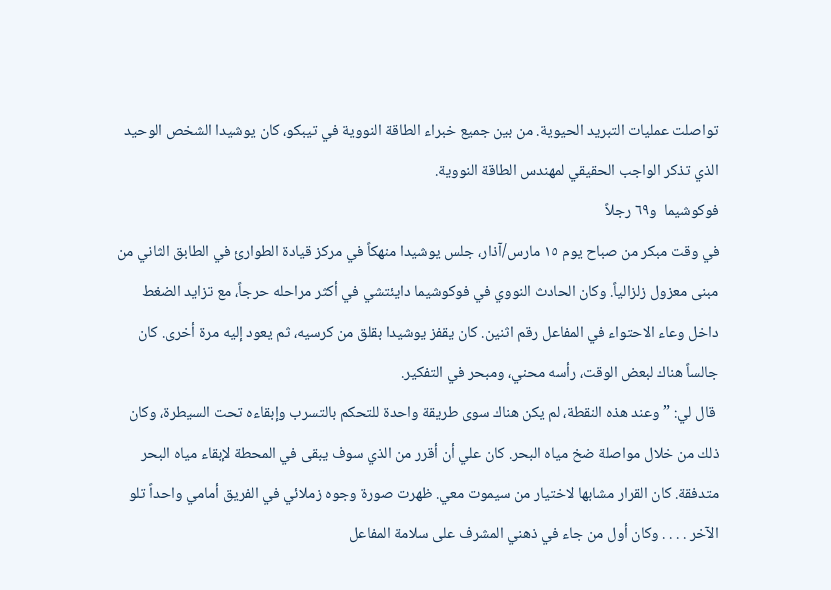تواصلت عمليات التبريد الحيوية. من بين جميع خبراء الطاقة النووية في تيبكو، كان يوشيدا الشخص الوحيد الذي تذكر الواجب الحقيقي لمهندس الطاقة النووية.
فوكوشيما  و٦٩ رجلاً
في وقت مبكر من صباح يوم ١٥ مارس/آذار، جلس يوشيدا منهكاً في مركز قيادة الطوارئ في الطابق الثاني من مبنى معزول زلزالياً. وكان الحادث النووي في فوكوشيما دايئتشي في أكثر مراحله حرجاً، مع تزايد الضغط داخل وعاء الاحتواء في المفاعل رقم اثنين. كان يقفز يوشيدا بقلق من كرسيه، ثم يعود إليه مرة أخرى. كان جالساً هناك لبعض الوقت، رأسه محني، ومبحر في التفكير.
 قال لي: ”وعند هذه النقطة، لم يكن هناك سوى طريقة واحدة للتحكم بالتسرب وإبقاءه تحت السيطرة، وكان ذلك من خلال مواصلة ضخ مياه البحر. كان علي أن أقرر من الذي سوف يبقى في المحطة لإبقاء مياه البحر متدفقة. كان القرار مشابها لاختيار من سيموت معي. ظهرت صورة وجوه زملائي في الفريق أمامي واحداً تلو الآخر . . . . وكان أول من جاء في ذهني المشرف على سلامة المفاعل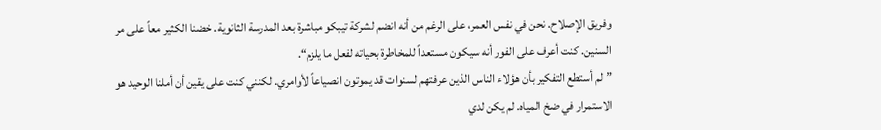وفريق الإصلاح. نحن في نفس العمر، على الرغم من أنه انضم لشركة تيبكو مباشرة بعد المدرسة الثانوية. خضنا الكثير معاً على مر السنين. كنت أعرف على الفور أنه سيكون مستعداً للمخاطرة بحياته لفعل ما يلزم“.
”لم أستطع التفكير بأن هؤلاء الناس الذين عرفتهم لسنوات قد يموتون انصياعاً لأوامري. لكنني كنت على يقين أن أملنا الوحيد هو الاستمرار في ضخ المياه. لم يكن لدي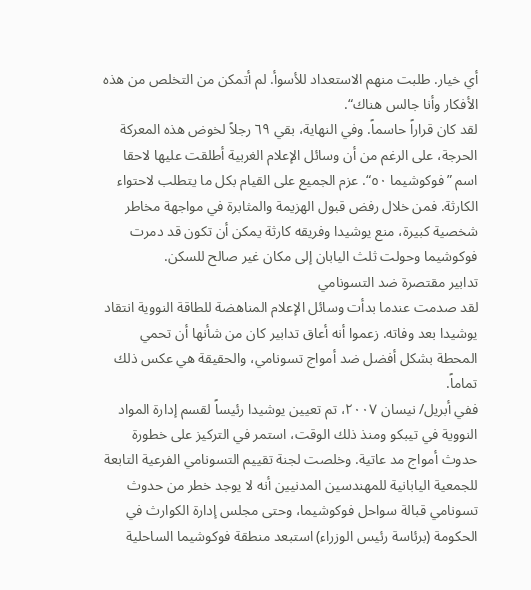أي خيار. طلبت منهم الاستعداد للأسوأ. لم أتمكن من التخلص من هذه الأفكار وأنا جالس هناك“.
لقد كان قراراً حاسماً. وفي النهاية، بقي ٦٩ رجلاً لخوض هذه المعركة الحرجة، على الرغم من أن وسائل الإعلام الغربية أطلقت عليها لاحقا اسم ”فوكوشيما ٥٠“. عزم الجميع على القيام بكل ما يتطلب لاحتواء الكارثة. فمن خلال رفض قبول الهزيمة والمثابرة في مواجهة مخاطر شخصية كبيرة، منع يوشيدا وفريقه كارثة يمكن أن تكون قد دمرت فوكوشيما وحولت ثلث اليابان إلى مكان غير صالح للسكن.
تدابير مقتصرة ضد التسونامي
لقد صدمت عندما بدأت وسائل الإعلام المناهضة للطاقة النووية انتقاد يوشيدا بعد وفاته. زعموا أنه أعاق تدابير كان من شأنها أن تحمي المحطة بشكل أفضل ضد أمواج تسونامي، والحقيقة هي عكس ذلك تماماً.
ففي أبريل/ نيسان ٢٠٠٧، تم تعيين يوشيدا رئيساً لقسم إدارة المواد النووية في تيبكو ومنذ ذلك الوقت، استمر في التركيز على خطورة حدوث أمواج مد عاتية. وخلصت لجنة تقييم التسونامي الفرعية التابعة للجمعية اليابانية للمهندسين المدنيين أنه لا يوجد خطر من حدوث تسونامي قبالة سواحل فوكوشيما، وحتى مجلس إدارة الكوارث في الحكومة (برئاسة رئيس الوزراء) استبعد منطقة فوكوشيما الساحلية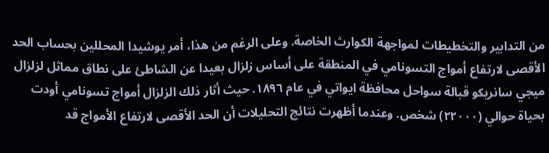من التدابير والتخطيطات لمواجهة الكوارث الخاصة. وعلى الرغم من هذا، أمر يوشيدا المحللين بحساب الحد الأقصى لارتفاع أمواج التسونامي في المنطقة على أساس زلزال بعيدا عن الشاطئ على نطاق مماثل لزلزال ميجي سانريكو قبالة سواحل محافظة ايواتي في عام ١٨٩٦. حيث أثار ذلك الزلزال أمواج تسونامي أودت بحياة حوالي (٢٢٠٠٠) شخص. وعندما أظهرت نتائج التحليلات أن الحد الأقصى لارتفاع الأمواج قد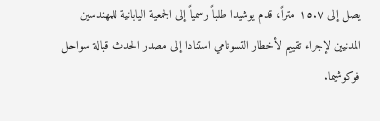يصل إلى ١٥.٧ متراً، قدم يوشيدا طلباً رسمياً إلى الجمعية اليابانية للمهندسين المدنيين لإجراء تقييم لأخطار التسونامي استنادا إلى مصدر الحدث قبالة سواحل فوكوشيما.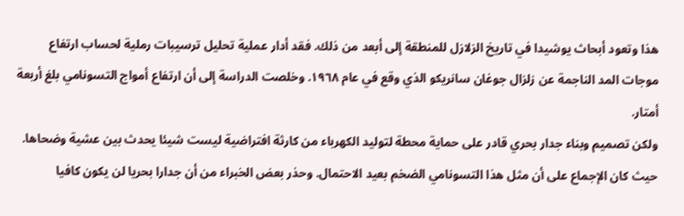هذا وتعود أبحاث يوشيدا في تاريخ الزلازل للمنطقة إلى أبعد من ذلك. فقد أدار عملية تحليل ترسيبات رملية لحساب ارتفاع موجات المد الناجمة عن زلزال جوغان سانريكو الذي وقع في عام ١٩٦٨. وخلصت الدراسة إلى أن ارتفاع أمواج التسونامي بلغ أربعة أمتار.
ولكن تصميم وبناء جدار بحري قادر على حماية محطة لتوليد الكهرباء من كارثة افتراضية ليست شيئا يحدث بين عشية وضحاها. حيث كان الإجماع على أن مثل هذا التسونامي الضخم بعيد الاحتمال. وحذر بعض الخبراء من أن جدارا بحريا لن يكون كافيا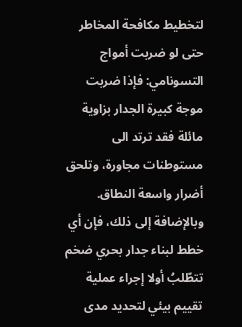لتخطيط مكافحة المخاطر حتى لو ضربت أمواج التسونامي: فإذا ضربت موجة كبيرة الجدار بزاوية مائلة فقد ترتد الى مستوطنات مجاورة، وتلحق أضرار واسعة النطاق. وبالإضافة إلى ذلك، فإن أي خطط لبناء جدار بحري ضخم تتطّلبُ أولا إجراء عملية تقييم بيئي لتحديد مدى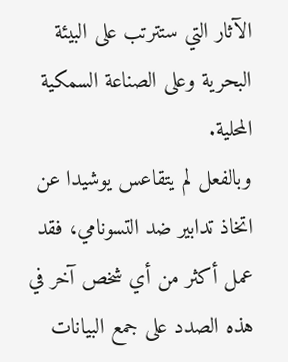الآثار التي ستترتب على البيئة البحرية وعلى الصناعة السمكية المحلية.
وبالفعل لم يتقاعس يوشيدا عن اتخاذ تدابير ضد التسونامي، فقد عمل أكثر من أي شخص آخر في هذه الصدد على جمع البيانات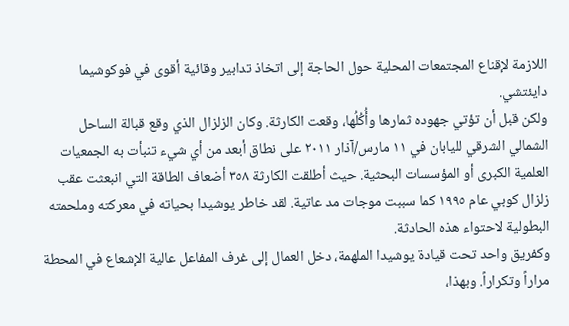اللازمة لإقناع المجتمعات المحلية حول الحاجة إلى اتخاذ تدابير وقائية أقوى في فوكوشيما دايئتشي.
ولكن قبل أن تؤتي جهوده ثمارها وأُكُلُها، وقعت الكارثة. وكان الزلزال الذي وقع قبالة الساحل الشمالي الشرقي لليابان في ١١ مارس/آذار ٢٠١١ على نطاق أبعد من أي شيء تنبأت به الجمعيات العلمية الكبرى أو المؤسسات البحثية. حيث أطلقت الكارثة ٣٥٨ أضعاف الطاقة التي انبعثت عقب زلزال كوبي عام ١٩٩٥ كما سببت موجات مد عاتية. لقد خاطر يوشيدا بحياته في معركته وملحمته البطولية لاحتواء هذه الحادثة.
وكفريق واحد تحت قيادة يوشيدا الملهمة، دخل العمال إلى غرف المفاعل عالية الإشعاع في المحطة مراراً وتكراراً. وبهذا،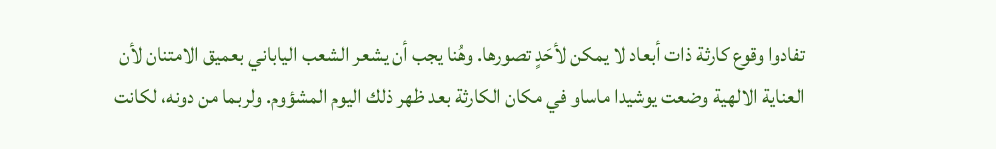تفادوا وقوع كارثة ذات أبعاد لا يمكن لأحَدٍ تصورها. وهُنا يجب أن يشعر الشعب الياباني بعميق الامتنان لأن العناية الالهية وضعت يوشيدا ماساو في مكان الكارثة بعد ظهر ذلك اليوم المشؤوم. ولربما من دونه، لكانت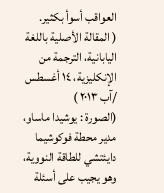العواقب أسوأ بكثير.
( المقالة الأصلية باللغة اليابانية، الترجمة من الإنكليزية، ١٤ أغسطس /آب ٢٠١٣ )
(الصورة : يوشيدا ماساو، مدير محطة فوكوشيما دايئتشي للطاقة النووية، وهو يجيب على أسئلة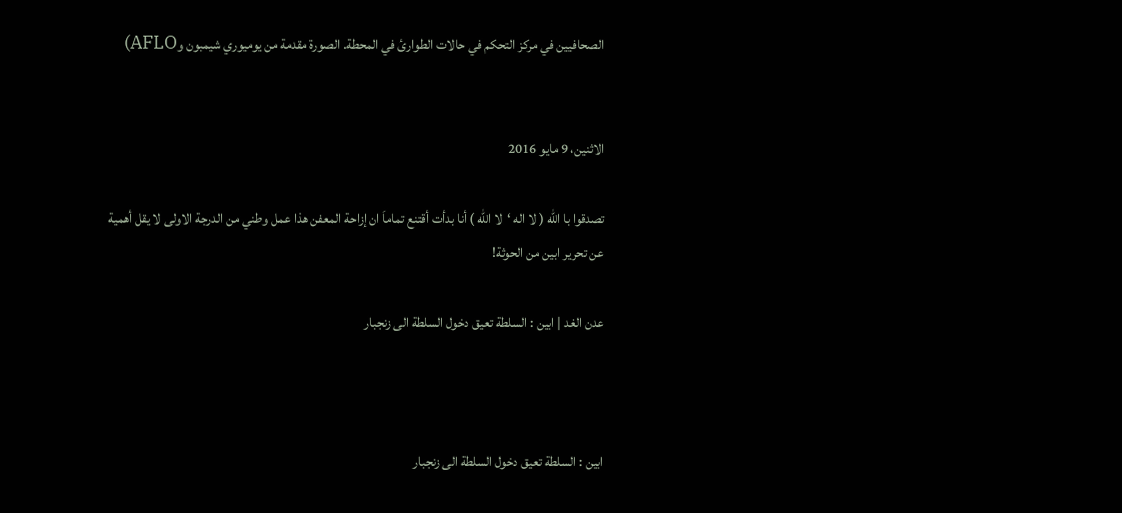الصحافيين في مركز التحكم في حالات الطوارئ في المحطة. الصورة مقدمة من يوميوري شيمبون وAFLO)


الاثنين، 9 مايو 2016

تصدقوا با الله ( لا اله ‘لا الله ) أنا بدأت أقتنع تماماَ ان إزاحة المعفن هذا عمل وطني من الدرجة الاولى لا يقل أهمية عن تحرير ابين من الحوثة!

عدن الغد | ابين : السلطة تعيق دخول السلطة الى زنجبار



ابين : السلطة تعيق دخول السلطة الى زنجبار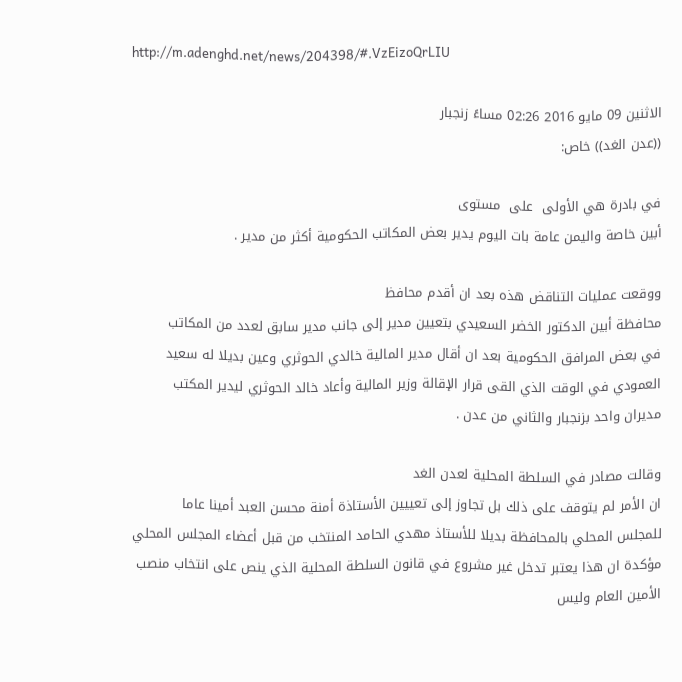http://m.adenghd.net/news/204398/#.VzEizoQrLIU

الاثنين 09 مايو 2016 02:26 مساءً زنجبار
((عدن الغد)) خاص:

في بادرة هي الأولى  على  مستوی
أبين خاصة واليمن عامة بات اليوم يدير بعض المكاتب الحكومية أكثر من مدير .

ووقعت عمليات التناقض هذه بعد ان أقدم محافظ
محافظة أبين الدكتور الخضر السعيدي بتعيين مدير إلى جانب مدير سابق لعدد من المكاتب
في بعض المرافق الحكومية بعد ان أقال مدير المالية خالدي الحوثري وعين بديلا له سعيد
العمودي في الوقت الذي القی قرار الإقالة وزير المالية وأعاد خالد الحوثري ليدير المكتب
مديران واحد بزنجبار والثاني من عدن .

وقالت مصادر في السلطة المحلية لعدن الغد
ان الأمر لم يتوقف على ذلك بل تجاوز إلى تعييين الأستاذة أمنة محسن العبد أمينا عاما
للمجلس المحلي بالمحافظة بديلا للأستاذ مهدي الحامد المنتخب من قبل أعضاء المجلس المحلي
مؤكدة ان هذا يعتبر تدخل غير مشروع في قانون السلطة المحلية الذي ينص على انتخاب منصب
الأمين العام وليس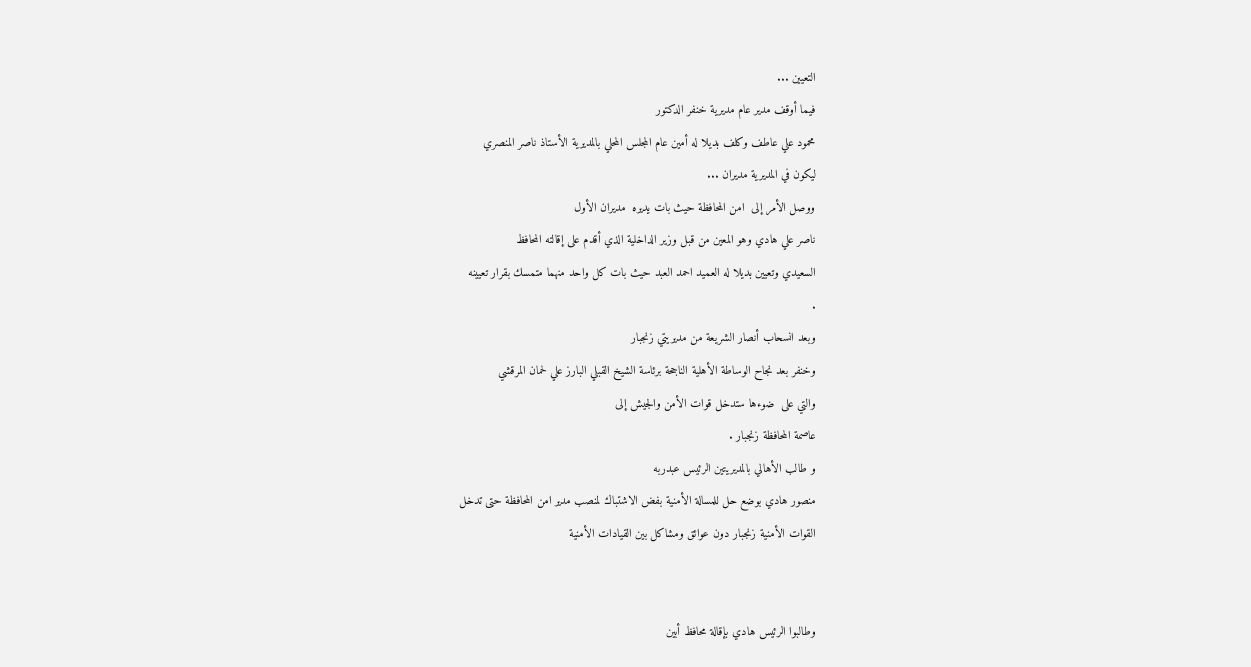التعيين ...
فيما أوقف مدير عام مديرية خنفر الدكتور
محمود علي عاطف وكلف بديلا له أمين عام المجلس المحلي بالمديرية الأستاذ ناصر المنصري
ليكون في المديرية مديران ...
ووصل الأمر إلى  امن المحافظة حيث بات يديره  مديران الأول
ناصر علي هادي وهو المعين من قبل وزير الداخلية الذي أقدم علی إقالته المحافظ
السعيدي وتعيين بديلا له العميد احمد العبد حيث بات كل واحد منهما متمسك بقرار تعيينه
.
وبعد انسحاب أنصار الشريعة من مديريتي زنجبار
وخنفر بعد نجاح الوساطة الأهلية الناجحة برئاسة الشيخ القبلي البارز علي لحمان المرقشي
والتي على  ضوءها ستدخل قوات الأمن والجيش إلى
عاصمة المحافظة زنجبار .
و طالب الأهالي بالمديريتين الرئيس عبدربه
منصور هادي بوضع حل للمسالة الأمنية بفض الاشتباك لمنصب مدير امن المحافظة حتى تدخل
القوات الأمنية زنجبار دون عوائق ومشاكل بين القيادات الأمنية


وطالبوا الرئيس هادي بإقالة محافظ أبين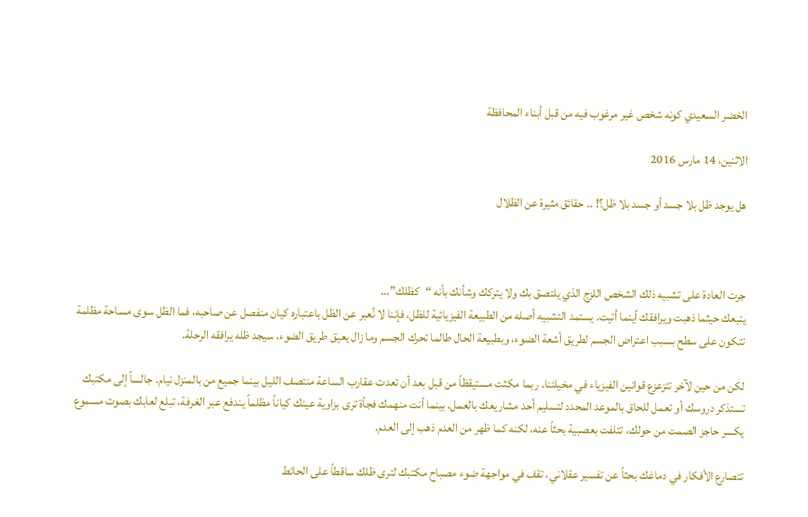الخضر السعيدي كونه شخص غير مرغوب فيه من قبل أبناء المحافظة

الاثنين، 14 مارس 2016

هل يوجد ظل بلا جسد أو جسد بلا ظل؟! .. حقائق مثيرة عن الظلال



جرت العادة على تشبيه ذلك الشخص اللزج الذي يلتصق بك ولا يتركك وشأنك بأنه “كظلك”…
يتبعك حيثما ذهبت ويرافقك أينما أتيت. يستمد التشبيه أصله من الطبيعة الفيزيائية للظل، فإننا لا نُعبر عن الظل باعتباره كيان منفصل عن صاحبه، فما الظل سوى مساحة مظلمة تتكون على سطح بسبب اعتراض الجسم لطريق أشعة الضوء، وبطبيعة الحال طالما تحرك الجسم وما زال يعيق طريق الضوء، سيجد ظله يرافقه الرحلة.

لكن من حين لآخر تتزعزع قوانين الفيزياء في مخيلتنا. ربما مكثت مستيقظاً من قبل بعد أن تعدت عقارب الساعة منتصف الليل بينما جميع من بالمنزل نيام. جالساً إلى مكتبك تستذكر دروسك أو تعمل للحاق بالموعد المحدد لتسليم أحد مشاريعك بالعمل. بينما أنت منهمك فجأة ترى بزاوية عينك كياناً مظلماً يندفع عبر الغرفة، تبلع لعابك بصوت مسموع يكسر حاجز الصمت من حولك، تتلفت بعصبية بحثاً عنه، لكنه كما ظهر من العدم ذهب إلى العدم.

تتصارع الأفكار في دماغك بحثاً عن تفسير عقلاني، تقف في مواجهة ضوء مصباح مكتبك لترى ظلك ساقطاً على الحائط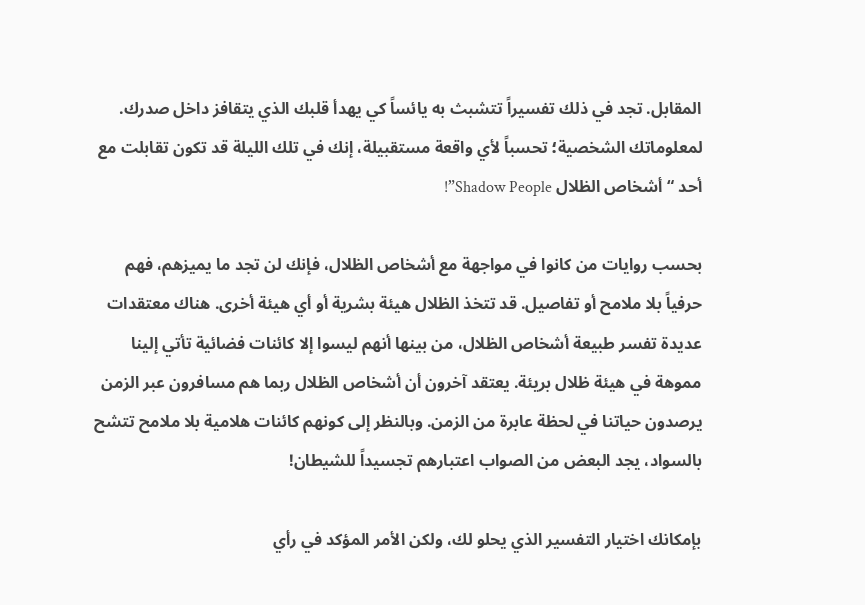المقابل. تجد في ذلك تفسيراً تتشبث به يائساً كي يهدأ قلبك الذي يتقافز داخل صدرك. لمعلوماتك الشخصية؛ تحسباً لأي واقعة مستقبيلة، إنك في تلك الليلة قد تكون تقابلت مع أحد “أشخاص الظلال Shadow People”!

بحسب روايات من كانوا في مواجهة مع أشخاص الظلال، فإنك لن تجد ما يميزهم، فهم حرفياً بلا ملامح أو تفاصيل. قد تتخذ الظلال هيئة بشرية أو أي هيئة أخرى. هناك معتقدات عديدة تفسر طبيعة أشخاص الظلال، من بينها أنهم ليسوا إلا كائنات فضائية تأتي إلينا مموهة في هيئة ظلال بريئة. يعتقد آخرون أن أشخاص الظلال ربما هم مسافرون عبر الزمن يرصدون حياتنا في لحظة عابرة من الزمن. وبالنظر إلى كونهم كائنات هلامية بلا ملامح تتشح بالسواد، يجد البعض من الصواب اعتبارهم تجسيداً للشيطان!

بإمكانك اختيار التفسير الذي يحلو لك، ولكن الأمر المؤكد في رأي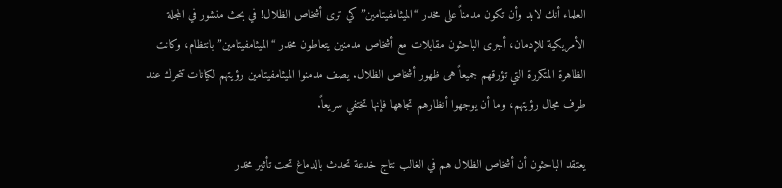العلماء أنك لابد وأن تكون مدمناً على مخدر “الميثامفيتامين” كي ترى أشخاص الظلال! في بحث منشور في المجلة الأمريكية للإدمان، أجرى الباحثون مقابلات مع أشخاص مدمنين يتعاطون مخدر “الميثامفيتامين” بانتظام، وكانت الظاهرة المتكررة التي تؤرقهم جميعاً هى ظهور أشخاص الظلال. يصف مدمنوا الميثامفيتامين رؤيتهم لكيانات تتحرك عند طرف مجال رؤيتهم، وما أن يوجهوا أنظارهم تجاهها فإنها تختفي سريعاً.

يعتقد الباحثون أن أشخاص الظلال هم في الغالب نتاج خدعة تحدث بالدماغ تحت تأثير مخدر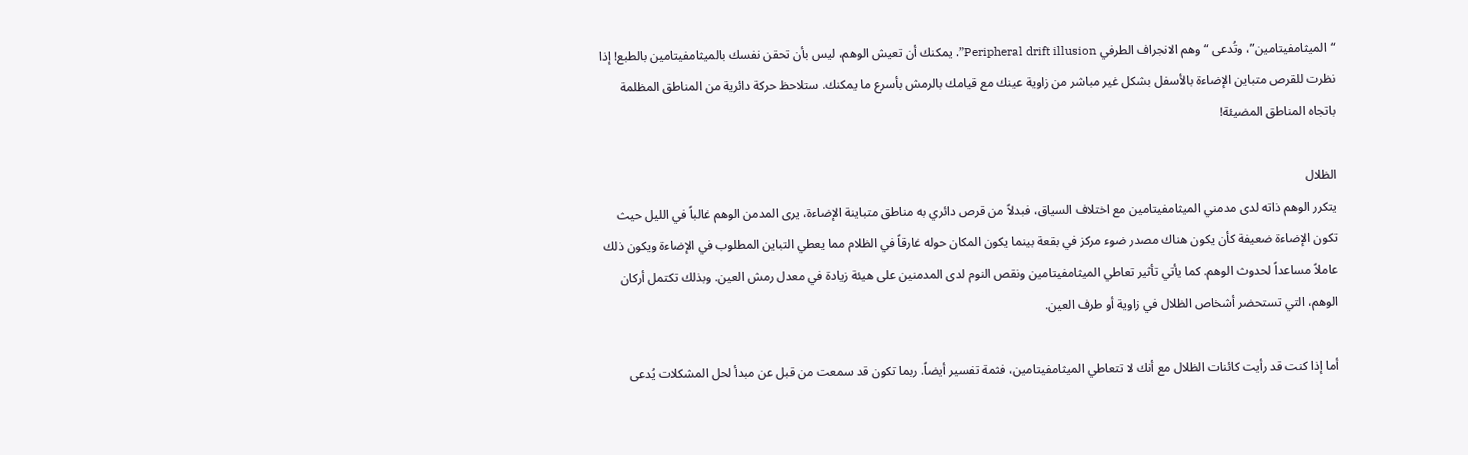“الميثامفيتامين”، وتُدعى “وهم الانجراف الطرفي Peripheral drift illusion”. يمكنك أن تعيش الوهم، ليس بأن تحقن نفسك بالميثامفيتامين بالطبع! إذا نظرت للقرص متباين الإضاءة بالأسفل بشكل غير مباشر من زاوية عينك مع قيامك بالرمش بأسرع ما يمكنك. ستلاحظ حركة دائرية من المناطق المظلمة باتجاه المناطق المضيئة!

الظلال
يتكرر الوهم ذاته لدى مدمني الميثامفيتامين مع اختلاف السياق، فبدلاً من قرص دائري به مناطق متباينة الإضاءة، يرى المدمن الوهم غالباً في الليل حيث تكون الإضاءة ضعيفة كأن يكون هناك مصدر ضوء مركز في بقعة بينما يكون المكان حوله غارقاً في الظلام مما يعطي التباين المطلوب في الإضاءة ويكون ذلك عاملاً مساعداً لحدوث الوهم. كما يأتي تأثير تعاطي الميثامفيتامين ونقص النوم لدى المدمنين على هيئة زيادة في معدل رمش العين. وبذلك تكتمل أركان الوهم، التي تستحضر أشخاص الظلال في زاوية أو طرف العين.

أما إذا كنت قد رأيت كائنات الظلال مع أنك لا تتعاطي الميثامفيتامين، فثمة تفسير أيضاً. ربما تكون قد سمعت من قبل عن مبدأ لحل المشكلات يُدعى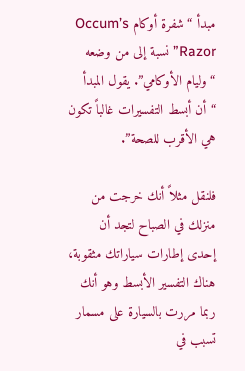مبدأ “شفرة أوكام Occum’s Razor” نسبة إلى من وضعه “وليام الأوكامي”. يقول المبدأ “أن أبسط التفسيرات غالباً تكون هي الأقرب للصحة”.

فلنقل مثلاً أنك خرجت من منزلك في الصباح لتجد أن إحدى إطارات سياراتك مثقوبة، هناك التفسير الأبسط وهو أنك ربما مررت بالسيارة على مسمار تسبب في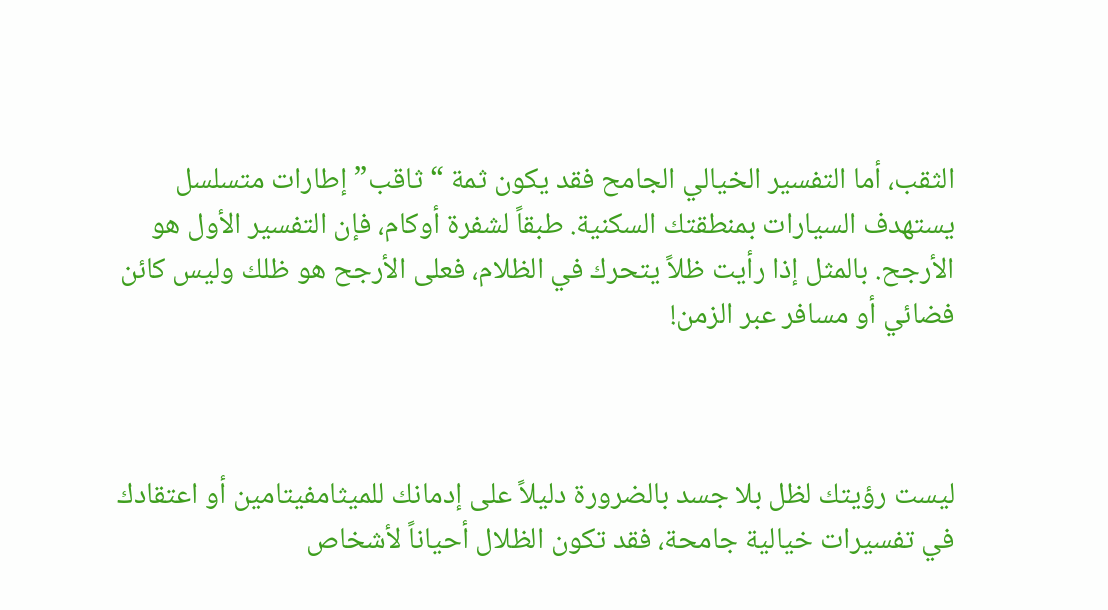الثقب، أما التفسير الخيالي الجامح فقد يكون ثمة “ثاقب” إطارات متسلسل يستهدف السيارات بمنطقتك السكنية. طبقاً لشفرة أوكام، فإن التفسير الأول هو الأرجح. بالمثل إذا رأيت ظلاً يتحرك في الظلام، فعلى الأرجح هو ظلك وليس كائن فضائي أو مسافر عبر الزمن!



ليست رؤيتك لظل بلا جسد بالضرورة دليلاً على إدمانك للميثامفيتامين أو اعتقادك في تفسيرات خيالية جامحة، فقد تكون الظلال أحياناً لأشخاص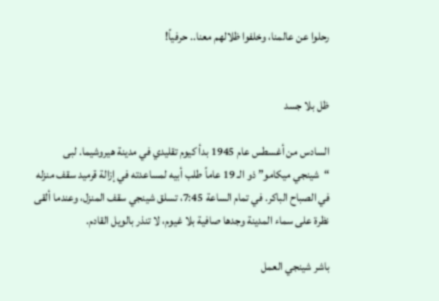رحلوا عن عالمنا، وخلفوا ظلالهم معنا.. حرفياً!


ظل بلا جسد

السادس من أغسطس عام 1945 بدأ كيوم تقليدي في مدينة هيروشيما. لبى “شينجي ميكامو” ذو الـ 19 عاماً طلب أبيه لمساعدته في إزالة قرميد سقف منزله في الصباح الباكر. في تمام الساعة 7:45، تسلق شينجي سقف المنزل، وعندما ألقى نظرة على سماء المدينة وجدها صافية بلا غيوم، لا تنذر بالويل القادم.

باشر شينجي العمل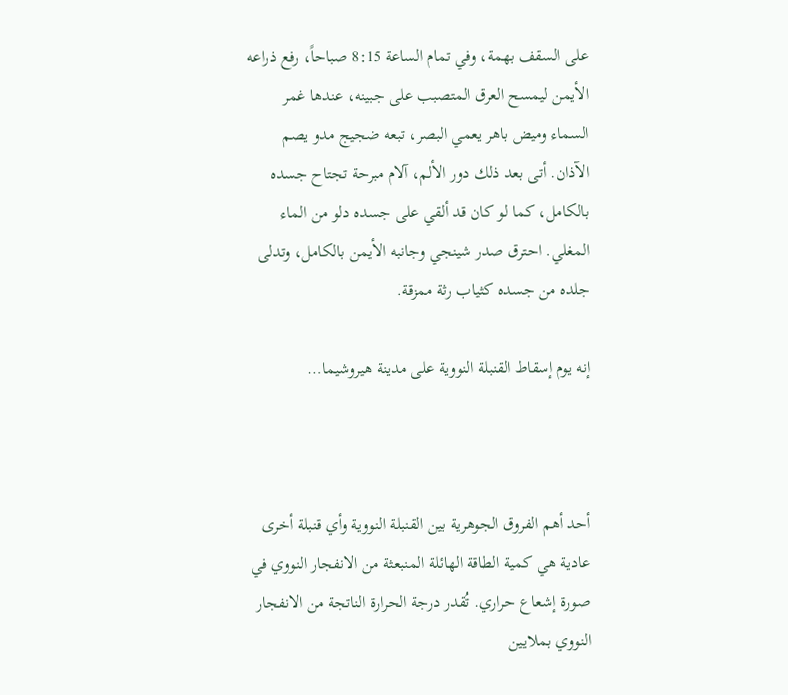على السقف بهمة، وفي تمام الساعة 8:15 صباحاً، رفع ذراعه الأيمن ليمسح العرق المتصبب على جبينه، عندها غمر السماء وميض باهر يعمي البصر، تبعه ضجيج مدو يصم الآذان. أتى بعد ذلك دور الألم، آلام مبرحة تجتاح جسده بالكامل، كما لو كان قد ألقي على جسده دلو من الماء المغلي. احترق صدر شينجي وجانبه الأيمن بالكامل، وتدلى جلده من جسده كثياب رثة ممزقة.

إنه يوم إسقاط القنبلة النووية على مدينة هيروشيما…



أحد أهم الفروق الجوهرية بين القنبلة النووية وأي قنبلة أخرى عادية هي كمية الطاقة الهائلة المنبعثة من الانفجار النووي في صورة إشعاع حراري. تُقدر درجة الحرارة الناتجة من الانفجار النووي بملايين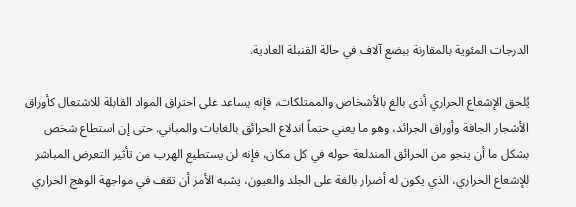الدرجات المئوية بالمقارنة ببضع آلاف في حالة القنبلة العادية.

يُلحق الإشعاع الحراري أذى بالغ بالأشخاص والممتلكات، فإنه يساعد على احتراق المواد القابلة للاشتعال كأوراق الأشجار الجافة وأوراق الجرائد، وهو ما يعني حتماً اندلاع الحرائق بالغابات والمباني. حتى إن استطاع شخص بشكل ما أن ينجو من الحرائق المندلعة حوله في كل مكان، فإنه لن يستطيع الهرب من تأثير التعرض المباشر للإشعاع الحراري، الذي يكون له أضرار بالغة على الجلد والعيون، يشبه الأمر أن تقف في مواجهة الوهج الحراري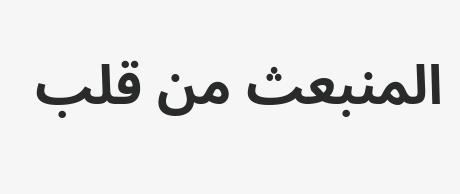المنبعث من قلب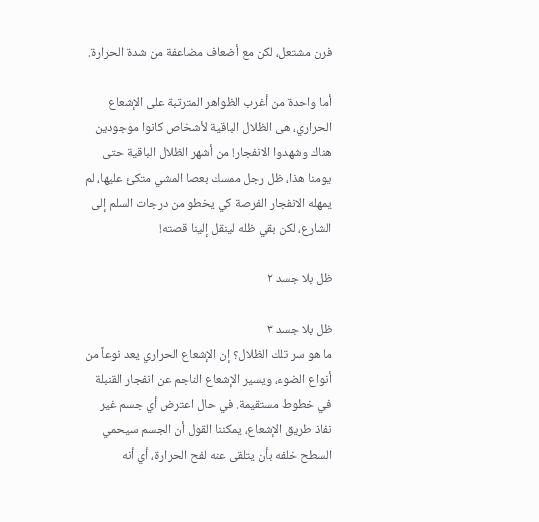فرن مشتعل، لكن مع أضعاف مضاعفة من شدة الحرارة.

أما واحدة من أغرب الظواهر المترتبة على الإشعاع الحراري، هى الظلال الباقية لأشخاص كانوا موجودين هناك وشهدوا الانفجار! من أشهر الظلال الباقية حتى يومنا هذا، ظل رجل ممسك بعصا المشي متكئ عليها، لم يمهله الانفجار الفرصة كي يخطو من درجات السلم إلى الشارع، لكن بقي ظله لينقل إلينا قصته!

ظل بلا جسد ٢

ظل بلا جسد ٣
ما هو سر تلك الظلال؟ إن الإشعاع الحراري يعد نوعاً من أنواع الضوء، ويسير الإشعاع الناجم عن انفجار القنبلة في خطوط مستقيمة. في حال اعترض أي جسم غير نفاذ طريق الإشعاع، يمكننا القول أن الجسم سيحمي السطح خلفه بأن يتلقى عنه لفح الحرارة، أي أنه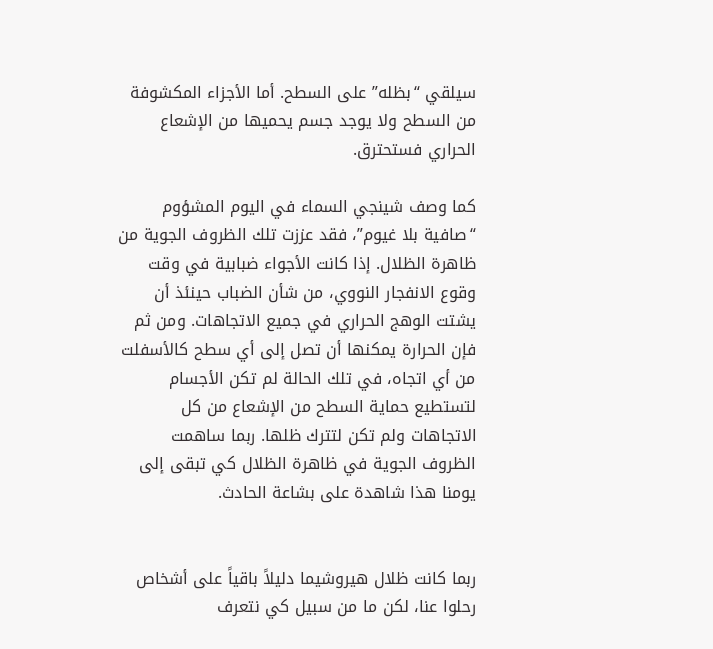سيلقي “بظله” على السطح. أما الأجزاء المكشوفة من السطح ولا يوجد جسم يحميها من الإشعاع الحراري فستحترق.

كما وصف شينجي السماء في اليوم المشؤوم “صافية بلا غيوم”، فقد عززت تلك الظروف الجوية من ظاهرة الظلال. إذا كانت الأجواء ضبابية في وقت وقوع الانفجار النووي، من شأن الضباب حينئذ أن يشتت الوهج الحراري في جميع الاتجاهات. ومن ثم فإن الحرارة يمكنها أن تصل إلى أي سطح كالأسفلت من أي اتجاه، في تلك الحالة لم تكن الأجسام لتستطيع حماية السطح من الإشعاع من كل الاتجاهات ولم تكن لتترك ظلها. ربما ساهمت الظروف الجوية في ظاهرة الظلال كي تبقى إلى يومنا هذا شاهدة على بشاعة الحادث.


ربما كانت ظلال هيروشيما دليلاً باقياً على أشخاص رحلوا عنا، لكن ما من سبيل كي نتعرف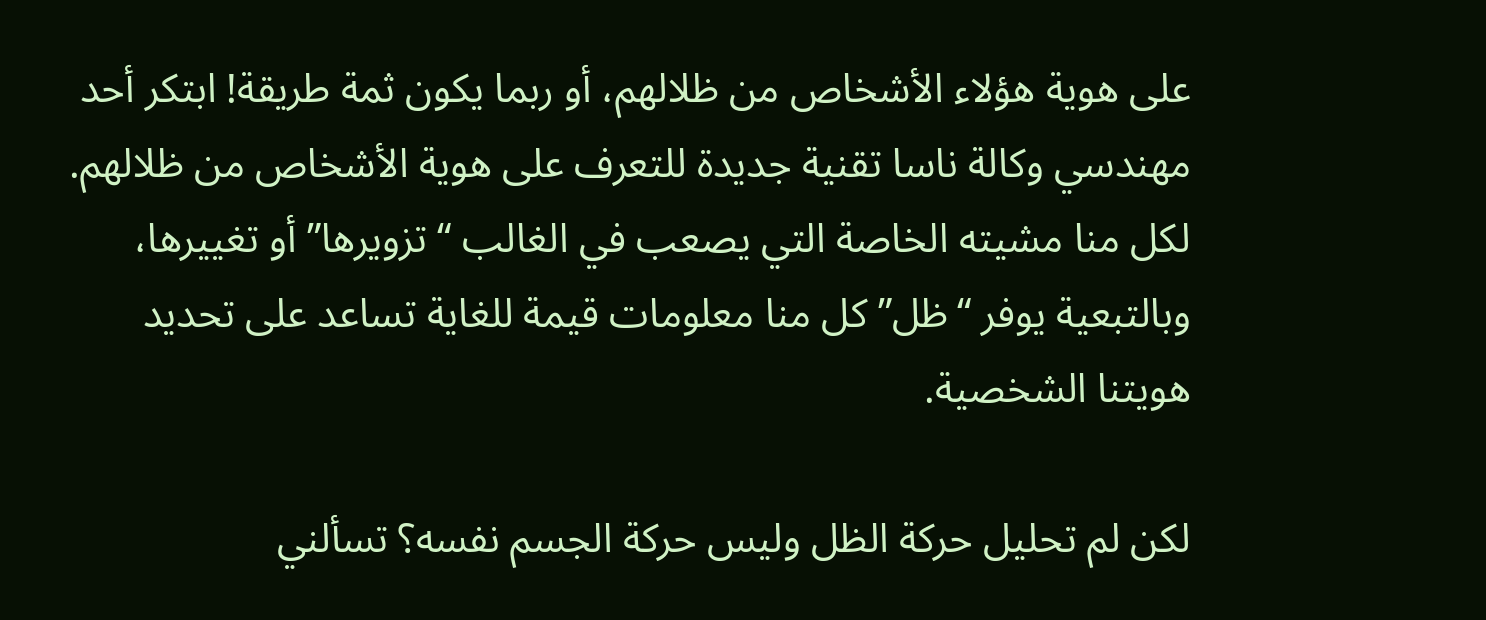على هوية هؤلاء الأشخاص من ظلالهم، أو ربما يكون ثمة طريقة! ابتكر أحد مهندسي وكالة ناسا تقنية جديدة للتعرف على هوية الأشخاص من ظلالهم. لكل منا مشيته الخاصة التي يصعب في الغالب “تزويرها” أو تغييرها، وبالتبعية يوفر “ظل” كل منا معلومات قيمة للغاية تساعد على تحديد هويتنا الشخصية.

لكن لم تحليل حركة الظل وليس حركة الجسم نفسه؟ تسألني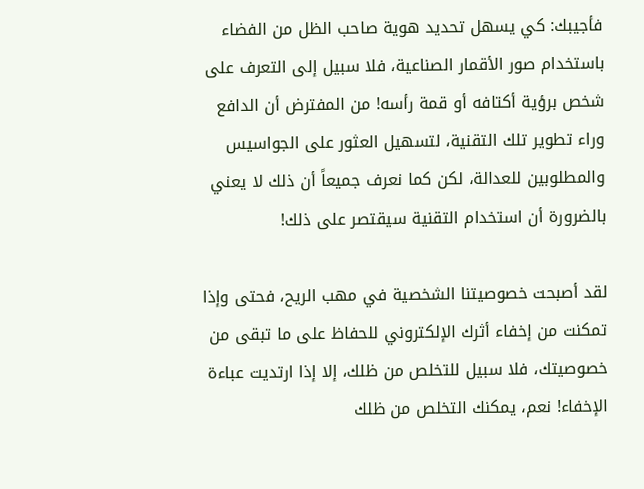فأجيبك: كي يسهل تحديد هوية صاحب الظل من الفضاء باستخدام صور الأقمار الصناعية، فلا سبيل إلى التعرف على شخص برؤية أكتافه أو قمة رأسه! من المفترض أن الدافع وراء تطوير تلك التقنية، لتسهيل العثور على الجواسيس والمطلوبين للعدالة، لكن كما نعرف جميعاً أن ذلك لا يعني بالضرورة أن استخدام التقنية سيقتصر على ذلك!

لقد أصبحت خصوصيتنا الشخصية في مهب الريح، فحتى وإذا تمكنت من إخفاء أثرك الإلكتروني للحفاظ على ما تبقى من خصوصيتك، فلا سبيل للتخلص من ظلك، إلا إذا ارتديت عباءة الإخفاء! نعم، يمكنك التخلص من ظلك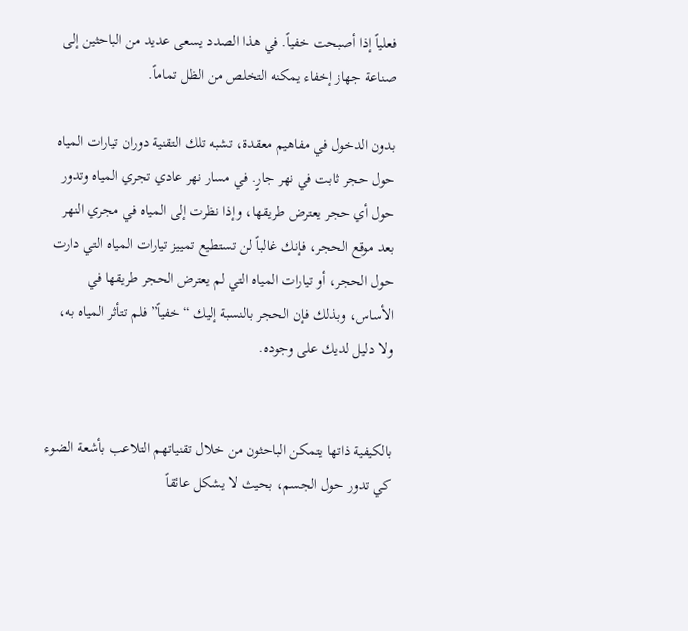فعلياً إذا أصبحت خفياً. في هذا الصدد يسعى عديد من الباحثين إلى صناعة جهاز إخفاء يمكنه التخلص من الظل تماماً.

بدون الدخول في مفاهيم معقدة، تشبه تلك التقنية دوران تيارات المياه حول حجر ثابت في نهر جارٍ. في مسار نهر عادي تجري المياه وتدور حول أي حجر يعترض طريقها، وإذا نظرت إلى المياه في مجري النهر بعد موقع الحجر، فإنك غالباً لن تستطيع تمييز تيارات المياه التي دارت حول الحجر، أو تيارات المياه التي لم يعترض الحجر طريقها في الأساس، وبذلك فإن الحجر بالنسبة إليك “خفياً” فلم تتأثر المياه به، ولا دليل لديك على وجوده.


بالكيفية ذاتها يتمكن الباحثون من خلال تقنياتهم التلاعب بأشعة الضوء كي تدور حول الجسم، بحيث لا يشكل عائقاً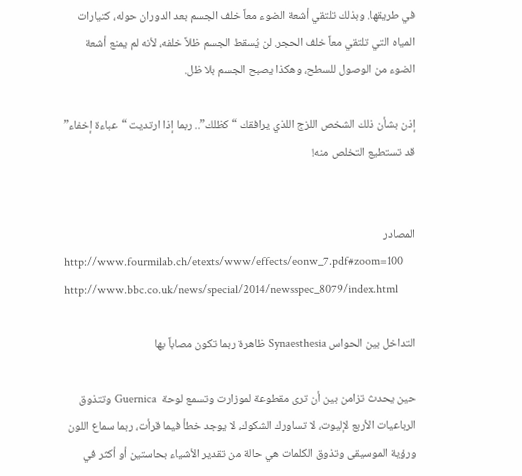في طريقها. وبذلك تلتقي أشعة الضوء معاً خلف الجسم بعد الدوران حوله، كتيارات المياه التي تلتقي معاً خلف الحجر. لن يُسقط الجسم ظلاً خلفه، لأنه لم يمنع أشعة الضوء من الوصول للسطح، وهكذا يصبح الجسم بلا ظل.

إذن بشأن ذلك الشخص اللزج اللذي يرافقك “كظلك”.. ربما إذا ارتديت “عباءة إخفاء” قد تستطيع التخلص منه!


المصادر
http://www.fourmilab.ch/etexts/www/effects/eonw_7.pdf#zoom=100
http://www.bbc.co.uk/news/special/2014/newsspec_8079/index.html

التداخل بين الحواس Synaesthesia ظاهرة ربما تكون مصاباً بها

حين يحدث تزامن بين أن ترى مقطوعة لموزارت وتسمع لوحة  Guernica وتتذوق الرباعيات الأربع لإليوت، لا تساورك الشكوك، لا يوجد خطأ فيما قرأت، ربما سماع اللون ورؤية الموسيقى وتذوق الكلمات هي حالة من تقدير الأشياء بحاستين أو أكثر في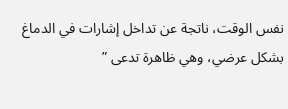نفس الوقت، ناتجة عن تداخل إشارات في الدماغ بشكل عرضي، وهي ظاهرة تدعى ”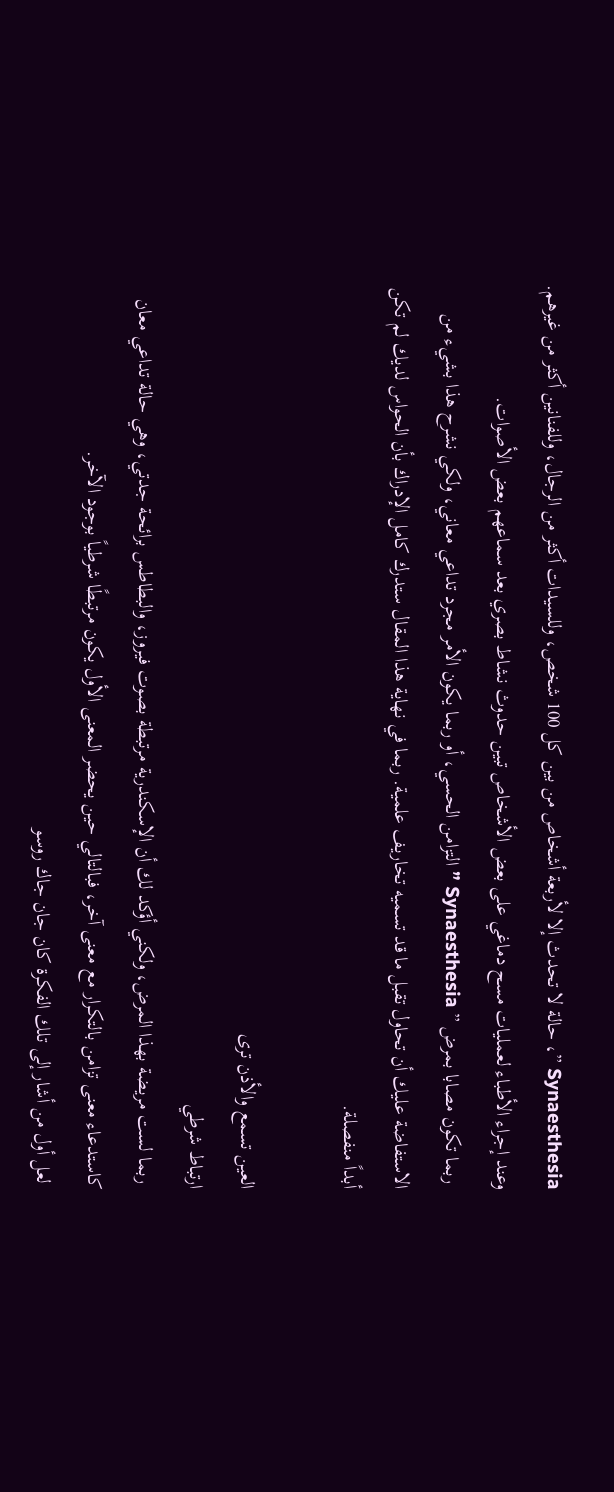Synaesthesia ”، حالة لا تحدث إلا لأربعة أشخاص من بين كل 100 شخص، وللسيدات أكثر من الرجال، وللفنانين أكثر من غيرهم. وعند إجراء الأطباء لعمليات مسح دماغي على بعض الأشخاص تبين حدوث نشاط بصري بعد سماعهم بعض الأصوات.
 ربما تكون مصابا بمرض ” Synaesthesia ” التزامن الحسي، أو ربما يكون الأمر مجرد تداعي معاني، ولكي نشرح هذا بشيء من الاستفاضة عليك أن تحاول تقبل ما قد تسميه تخاريف علمية. ربما في نهاية هذا المقال ستدرك كامل الإدراك بأن الحواس لديك لم تكن أبداً منفصلة.

العين تسمع والأذن ترى
ارتباط شرطي
 ربما لست مريضة بهذا المرض، ولكني أؤكد لك أن الإسكندرية مرتبطة بصوت فيروز، والبطاطس برائحة جدتي، وهي حالة تداعي معان كاستدعاء معنى تزامن بالتكرار مع معنى آخر، فبالتالي حين يحضر المعنى الأول يكون مرتبطًا شرطياً بوجود الآخر.
 لعل أول من أشار إلى تلك الفكرة كان جان جاك روسو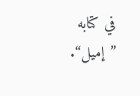في كتابه ”إميل“.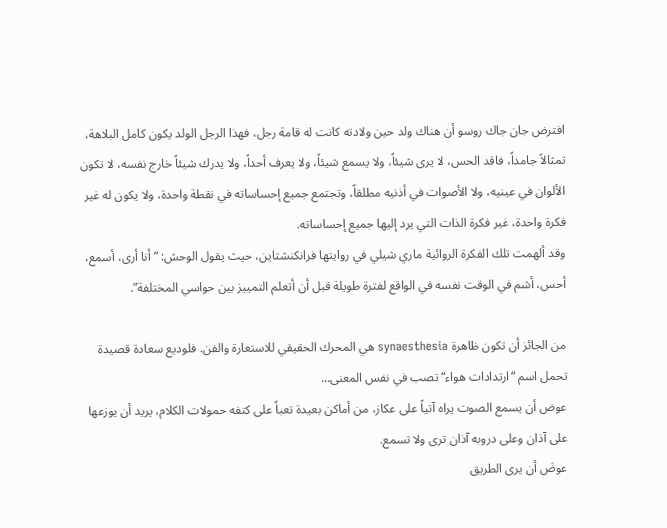افترض جان جاك روسو أن هناك ولد حين ولادته كانت له قامة رجل، فهذا الرجل الولد يكون كامل البلاهة، تمثالاً جامداً، فاقد الحس، لا يرى شيئاً، ولا يسمع شيئاً، ولا يعرف أحداً، ولا يدرك شيئاً خارج نفسه، لا تكون الألوان في عينيه، ولا الأصوات في أذنيه مطلقاً، وتجتمع جميع إحساساته في نقطة واحدة، ولا يكون له غير فكرة واحدة، غير فكرة الذات التي يرد إليها جميع إحساساته.
وقد ألهمت تلك الفكرة الروائية ماري شيلي في روايتها فرانكنشتاين، حيث يقول الوحش: ” أنا أرى، أسمع، أحس، أشم في الوقت نفسه في الواقع لفترة طويلة قبل أن أتعلم التمييز بين حواسي المختلفة”.

من الجائز أن تكون ظاهرة synaesthesia هي المحرك الحقيقي للاستعارة والفن. فلوديع سعادة قصيدة تحمل اسم “ارتدادات هواء“ تصب في نفس المعنى…
عوض أن يسمع الصوت يراه آتياً على عكاز، من أماكن بعيدة تعباً على كتفه حمولات الكلام، يريد أن يوزعها على آذان وعلى دروبه آذان ترى ولا تسمع.
عوضَ أن يرى الطريق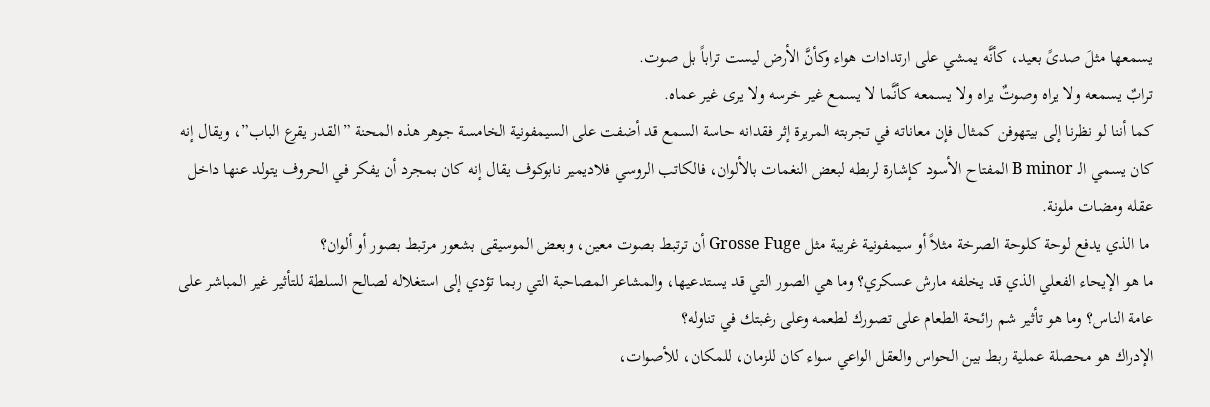يسمعها مثلَ صدىً بعيد، كأنَّه يمشي على ارتدادات هواء وكأنَّ الأرض ليست تراباً بل صوت.
ترابٌ يسمعه ولا يراه وصوتٌ يراه ولا يسمعه كأنَّما لا يسمع غير خرسه ولا يرى غير عماه.
كما أننا لو نظرنا إلى بيتهوفن كمثال فإن معاناته في تجربته المريرة إثر فقدانه حاسة السمع قد أضفت على السيمفونية الخامسة جوهر هذه المحنة ”القدر يقرع الباب”، ويقال إنه كان يسمي الـ B minor المفتاح الأسود كإشارة لربطه لبعض النغمات بالألوان، فالكاتب الروسي فلاديمير نابوكوف يقال إنه كان بمجرد أن يفكر في الحروف يتولد عنها داخل عقله ومضات ملونة.
 ما الذي يدفع لوحة كلوحة الصرخة مثلاً أو سيمفونية غريبة مثل Grosse Fuge أن ترتبط بصوت معين، وبعض الموسيقى بشعور مرتبط بصور أو ألوان؟
ما هو الإيحاء الفعلي الذي قد يخلفه مارش عسكري؟ وما هي الصور التي قد يستدعيها، والمشاعر المصاحبة التي ربما تؤدي إلى استغلاله لصالح السلطة للتأثير غير المباشر على عامة الناس؟ وما هو تأثير شم رائحة الطعام على تصورك لطعمه وعلى رغبتك في تناوله؟
الإدراك هو محصلة عملية ربط بين الحواس والعقل الواعي سواء كان للزمان، للمكان، للأصوات،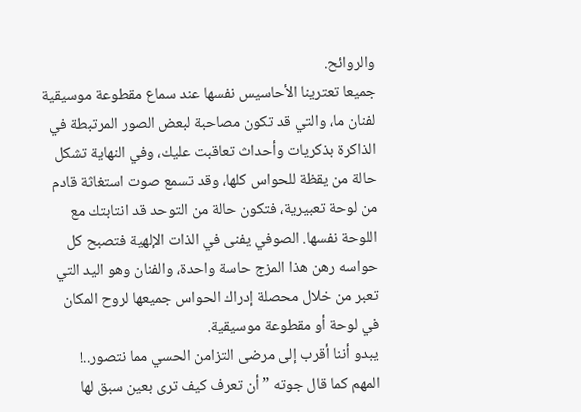والروائح.
جميعا تعترينا الأحاسيس نفسها عند سماع مقطوعة موسيقية لفنان ما، والتي قد تكون مصاحبة لبعض الصور المرتبطة في الذاكرة بذكريات وأحداث تعاقبت عليك، وفي النهاية تشكل حالة من يقظة للحواس كلها، وقد تسمع صوت استغاثة قادم من لوحة تعبيرية، فتكون حالة من التوحد قد انتابتك مع اللوحة نفسها. الصوفي يفنى في الذات الإلهية فتصبح كل حواسه رهن هذا المزج حاسة واحدة، والفنان وهو اليد التي تعبر من خلال محصلة إدراك الحواس جميعها لروح المكان في لوحة أو مقطوعة موسيقية.
يبدو أننا أقرب إلى مرضى التزامن الحسي مما نتصور..!
المهم كما قال جوته ”أن تعرف كيف ترى بعين سبق لها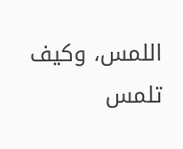اللمس، وكيف تلمس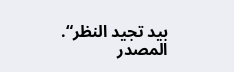بيد تجيد النظر“.
المصدر